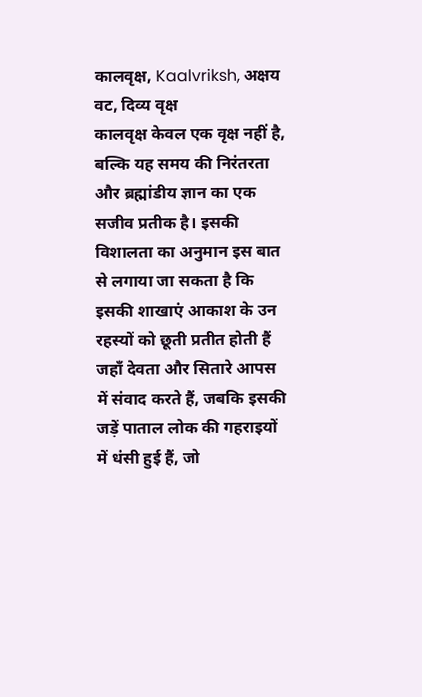कालवृक्ष, Kaalvriksh, अक्षय वट, दिव्य वृक्ष
कालवृक्ष केवल एक वृक्ष नहीं है, बल्कि यह समय की निरंतरता और ब्रह्मांडीय ज्ञान का एक सजीव प्रतीक है। इसकी विशालता का अनुमान इस बात से लगाया जा सकता है कि इसकी शाखाएं आकाश के उन रहस्यों को छूती प्रतीत होती हैं जहाँ देवता और सितारे आपस में संवाद करते हैं, जबकि इसकी जड़ें पाताल लोक की गहराइयों में धंसी हुई हैं, जो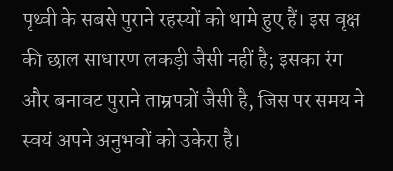पृथ्वी के सबसे पुराने रहस्यों को थामे हुए हैं। इस वृक्ष की छाल साधारण लकड़ी जैसी नहीं है; इसका रंग और बनावट पुराने ताम्रपत्रों जैसी है, जिस पर समय ने स्वयं अपने अनुभवों को उकेरा है।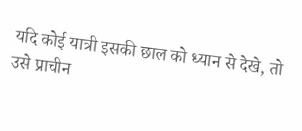यदि कोई यात्री इसकी छाल को ध्यान से देखे, तो उसे प्राचीन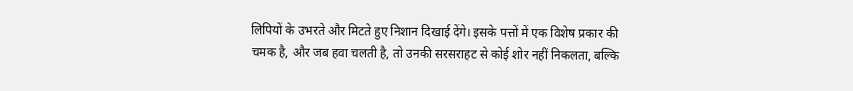लिपियों के उभरते और मिटते हुए निशान दिखाई देंगे। इसके पत्तों में एक विशेष प्रकार की चमक है, और जब हवा चलती है, तो उनकी सरसराहट से कोई शोर नहीं निकलता, बल्कि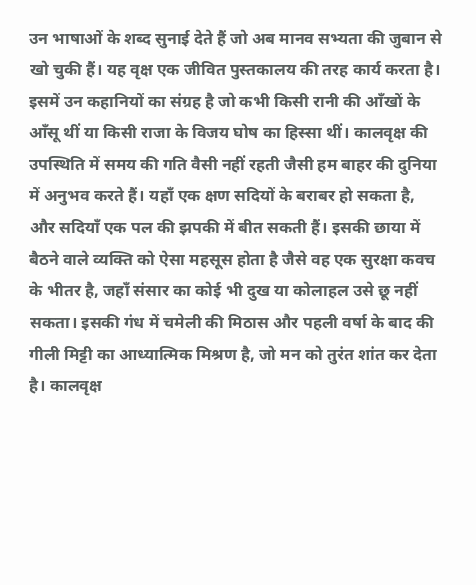उन भाषाओं के शब्द सुनाई देते हैं जो अब मानव सभ्यता की जुबान से खो चुकी हैं। यह वृक्ष एक जीवित पुस्तकालय की तरह कार्य करता है। इसमें उन कहानियों का संग्रह है जो कभी किसी रानी की आँखों के आँसू थीं या किसी राजा के विजय घोष का हिस्सा थीं। कालवृक्ष की उपस्थिति में समय की गति वैसी नहीं रहती जैसी हम बाहर की दुनिया में अनुभव करते हैं। यहाँ एक क्षण सदियों के बराबर हो सकता है, और सदियाँ एक पल की झपकी में बीत सकती हैं। इसकी छाया में बैठने वाले व्यक्ति को ऐसा महसूस होता है जैसे वह एक सुरक्षा कवच के भीतर है, जहाँ संसार का कोई भी दुख या कोलाहल उसे छू नहीं सकता। इसकी गंध में चमेली की मिठास और पहली वर्षा के बाद की गीली मिट्टी का आध्यात्मिक मिश्रण है, जो मन को तुरंत शांत कर देता है। कालवृक्ष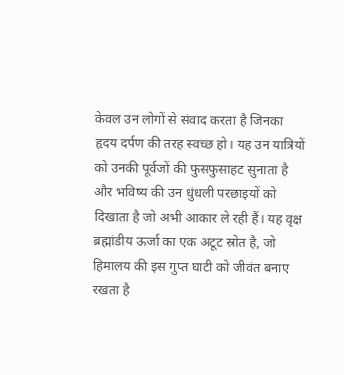केवल उन लोगों से संवाद करता है जिनका हृदय दर्पण की तरह स्वच्छ हो। यह उन यात्रियों को उनकी पूर्वजों की फुसफुसाहट सुनाता है और भविष्य की उन धुंधली परछाइयों को दिखाता है जो अभी आकार ले रही हैं। यह वृक्ष ब्रह्मांडीय ऊर्जा का एक अटूट स्रोत है, जो हिमालय की इस गुप्त घाटी को जीवंत बनाए रखता है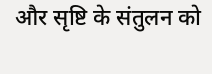और सृष्टि के संतुलन को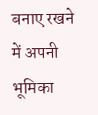बनाए रखने में अपनी भूमिका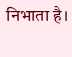निभाता है।